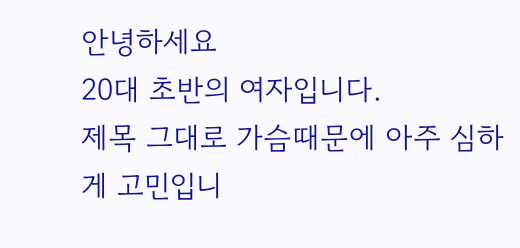안녕하세요
20대 초반의 여자입니다.
제목 그대로 가슴때문에 아주 심하게 고민입니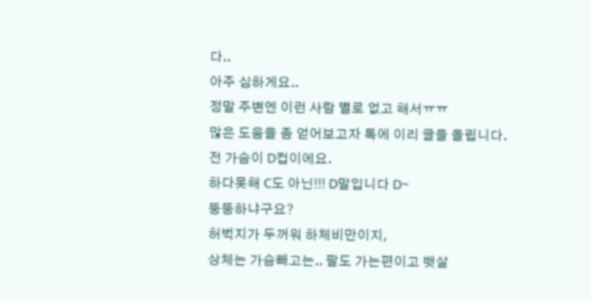다..
아주 심하게요..
정말 주변엔 이런 사람 별로 없고 해서ㅠㅠ
많은 도움을 좀 얻어보고자 톡에 이리 글을 올립니다.
전 가슴이 D컵이에요.
하다못해 C도 아닌!!! D말입니다 D~
뚱뚱하냐구요?
허벅지가 두꺼워 하체비만이지,
상체는 가슴빼고는.. 팔도 가는편이고 뱃살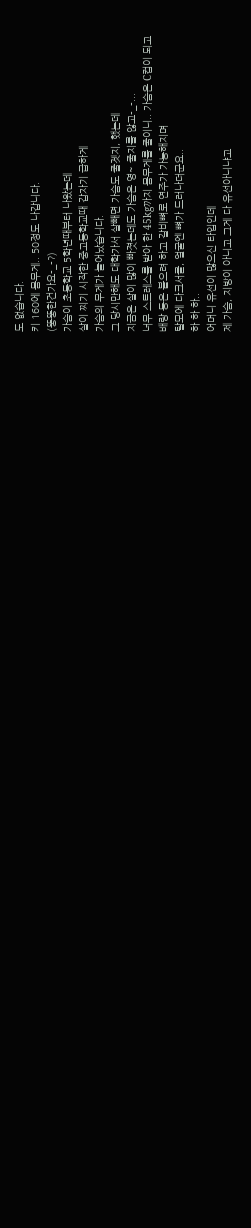도 없습니다.
키 160에 몸무게.. 50정도 나갑니다.
(뚱뚱한건가요-_-?)
가슴이 초등학교 5학년때부터 나왔는데
살이 찌기 시작한 중고등학교때 갑자기 급하게
가슴의 무게가 늘어났습니다.
그 당시만해도 대학가서 살빼면 가슴도 줄겟지, 했는데
지금은 살이 많이 빠졋는데도 가슴은 영~ 줄지를 않고-_-...
너무 스트레스를 받아 한 45kg까지 몸무게를 줄이니.. 가슴은 C컵이 되고
배랑 등은 붙으려 하고 갈비뼈로 연주가 가능해지며
탈모에 다크서클, 얼굴엔 뼈가 드러나더군요..
하 하 하..
어머니 유선이 많으신 타입인데
제 가슴, 지방이 아니고 그게 다 유선아니냐고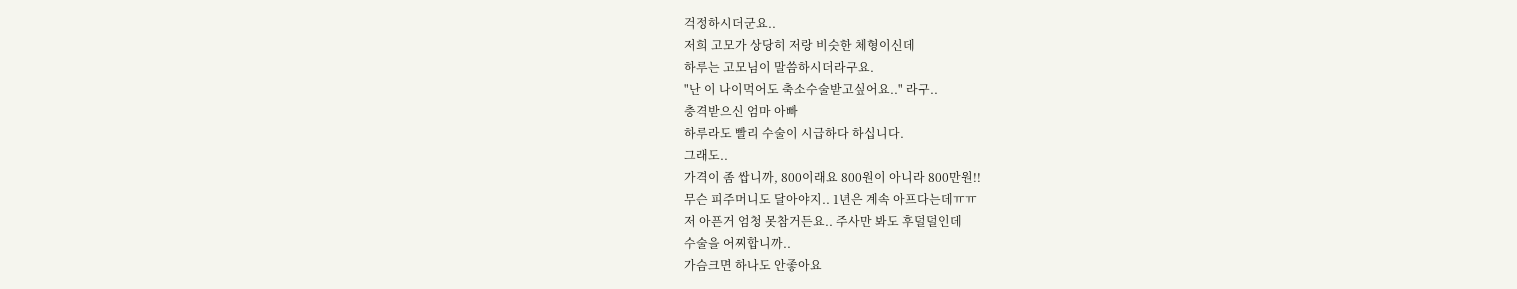걱정하시더군요..
저희 고모가 상당히 저랑 비슷한 체형이신데
하루는 고모님이 말씀하시더라구요.
"난 이 나이먹어도 축소수술받고싶어요.." 라구..
충격받으신 엄마 아빠
하루라도 빨리 수술이 시급하다 하십니다.
그래도..
가격이 좀 쌉니까, 800이래요 800원이 아니라 800만원!!
무슨 피주머니도 달아야지.. 1년은 계속 아프다는데ㅠㅠ
저 아픈거 엄청 못참거든요.. 주사만 봐도 후덜덜인데
수술을 어찌합니까..
가슴크면 하나도 안좋아요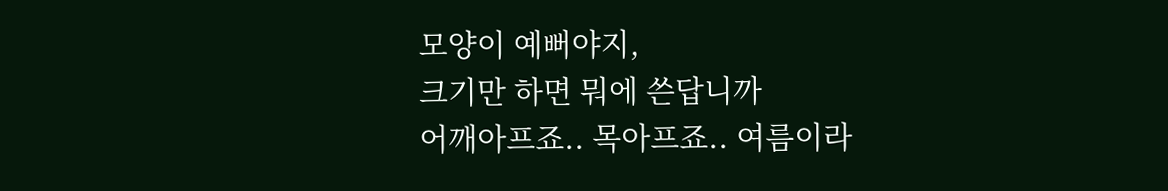모양이 예뻐야지,
크기만 하면 뭐에 쓴답니까
어깨아프죠.. 목아프죠.. 여름이라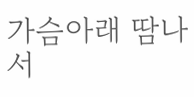가슴아래 땀나서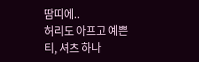땀띠에..
허리도 아프고 예쁜 티, 셔츠 하나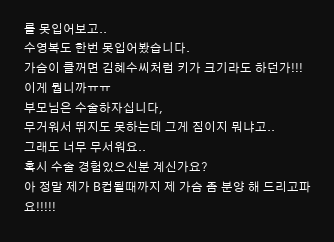를 못입어보고..
수영복도 한번 못입어봤습니다.
가슴이 클꺼면 김혜수씨처럼 키가 크기라도 하던가!!!
이게 뭡니까ㅠㅠ
부모님은 수술하자십니다,
무거워서 뛰지도 못하는데 그게 짐이지 뭐냐고..
그래도 너무 무서워요..
혹시 수술 경험있으신분 계신가요?
아 정말 제가 B컵될때까지 제 가슴 좀 분양 해 드리고파요!!!!!